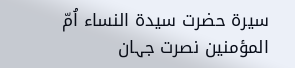سیرۃ حضرت سیدۃ النساء اُمّ المؤمنین نصرت جہان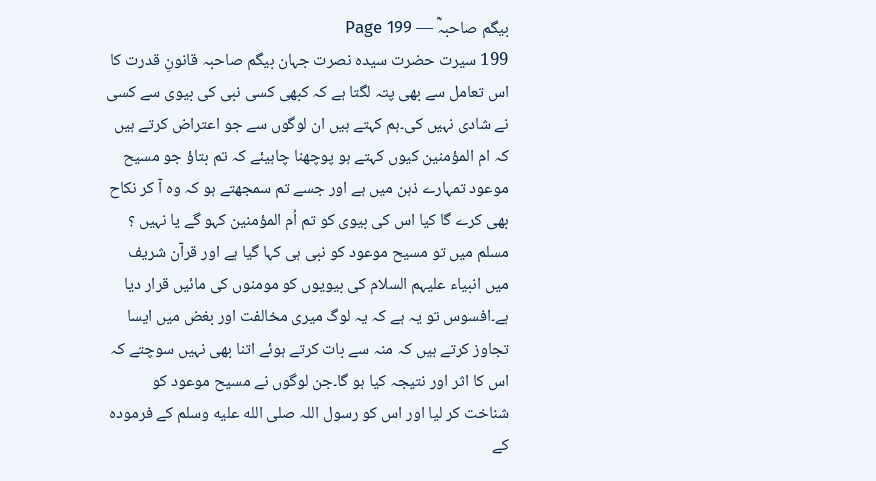بیگم صاحبہؓ — Page 199
199 سیرت حضرت سیدہ نصرت جہان بیگم صاحبہ قانونِ قدرت کا اس تعامل سے بھی پتہ لگتا ہے کہ کبھی کسی نبی کی بیوی سے کسی نے شادی نہیں کی۔ہم کہتے ہیں ان لوگوں سے جو اعتراض کرتے ہیں کہ ام المؤمنین کیوں کہتے ہو پوچھنا چاہیئے کہ تم بتاؤ جو مسیح موعود تمہارے ذہن میں ہے اور جسے تم سمجھتے ہو کہ وہ آ کر نکاح بھی کرے گا کیا اس کی بیوی کو تم اُم المؤمنین کہو گے یا نہیں ؟ مسلم میں تو مسیح موعود کو نبی ہی کہا گیا ہے اور قرآن شریف میں انبیاء علیہم السلام کی بیویوں کو مومنوں کی مائیں قرار دیا ہے۔افسوس تو یہ ہے کہ یہ لوگ میری مخالفت اور بغض میں ایسا تجاوز کرتے ہیں کہ منہ سے بات کرتے ہوئے اتنا بھی نہیں سوچتے کہ اس کا اثر اور نتیجہ کیا ہو گا۔جن لوگوں نے مسیح موعود کو شناخت کر لیا اور اس کو رسول اللہ صلى الله عليه وسلم کے فرمودہ کے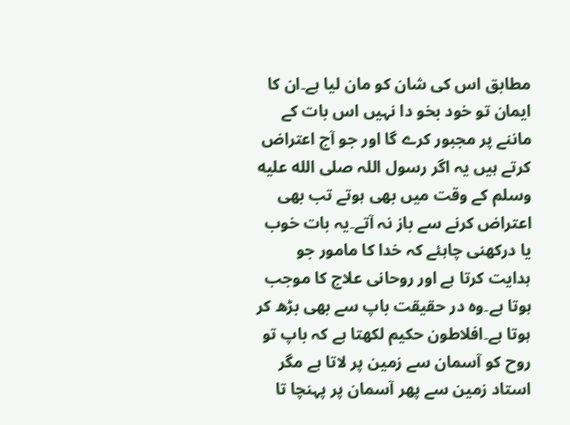مطابق اس کی شان کو مان لیا ہے۔ان کا ایمان تو خود بخو دا نہیں اس بات کے ماننے پر مجبور کرے گا اور جو آج اعتراض کرتے ہیں یہ اگر رسول اللہ صلى الله عليه وسلم کے وقت میں بھی ہوتے تب بھی اعتراض کرنے سے باز نہ آتے۔یہ بات خوب یا درکھنی چاہئے کہ خدا کا مامور جو ہدایت کرتا ہے اور روحانی علاج کا موجب ہوتا ہے۔وہ در حقیقت باپ سے بھی بڑھ کر ہوتا ہے۔افلاطون حکیم لکھتا ہے کہ باپ تو روح کو آسمان سے زمین پر لاتا ہے مگر استاد زمین سے پھر آسمان پر پہنچا تا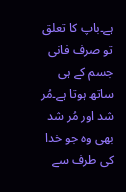ہے۔باپ کا تعلق تو صرف فانی جسم کے ہی ساتھ ہوتا ہے۔مُر شد اور مُر شد بھی وہ جو خدا کی طرف سے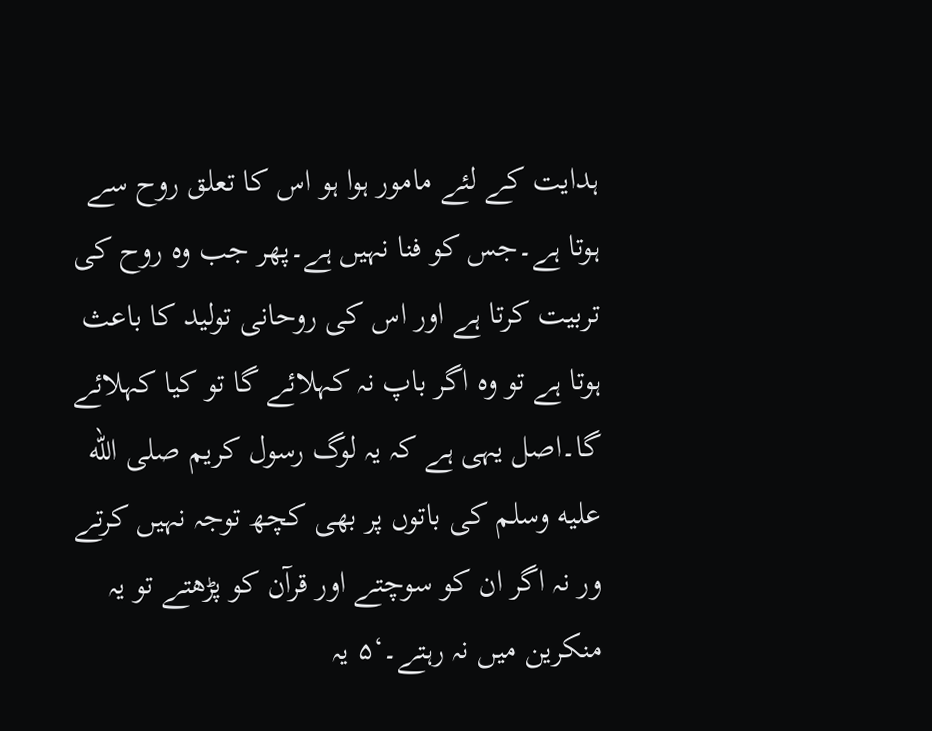ہدایت کے لئے مامور ہوا ہو اس کا تعلق روح سے ہوتا ہے۔جس کو فنا نہیں ہے۔پھر جب وہ روح کی تربیت کرتا ہے اور اس کی روحانی تولید کا باعث ہوتا ہے تو وہ اگر باپ نہ کہلائے گا تو کیا کہلائے گا۔اصل یہی ہے کہ یہ لوگ رسول کریم صلى الله عليه وسلم کی باتوں پر بھی کچھ توجہ نہیں کرتے ور نہ اگر ان کو سوچتے اور قرآن کو پڑھتے تو یہ منکرین میں نہ رہتے۔‘۵ یہ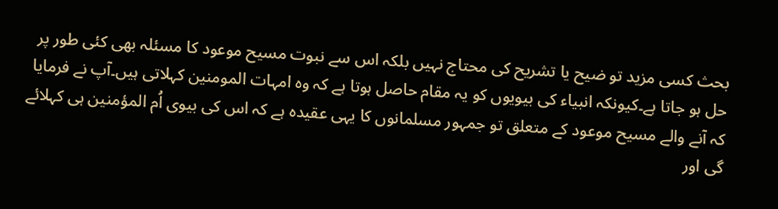بحث کسی مزید تو ضیح یا تشریح کی محتاج نہیں بلکہ اس سے نبوت مسیح موعود کا مسئلہ بھی کئی طور پر حل ہو جاتا ہے۔کیونکہ انبیاء کی بیویوں کو یہ مقام حاصل ہوتا ہے کہ وہ امہات المومنین کہلاتی ہیں۔آپ نے فرمایا کہ آنے والے مسیح موعود کے متعلق تو جمہور مسلمانوں کا یہی عقیدہ ہے کہ اس کی بیوی اُم المؤمنین ہی کہلائے گی اور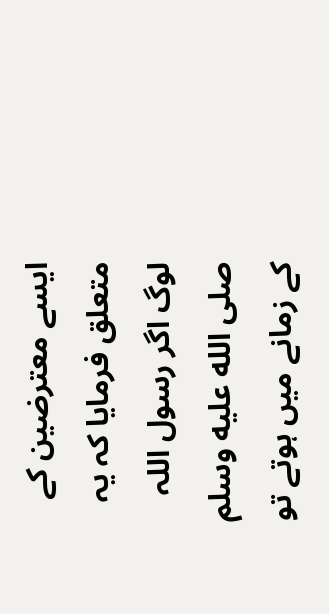ایسے معترضین کے متعلق فرمایا کہ یہ لوگ اگر رسول اللہ صلى الله عليه وسلم کے زمانے میں ہوتے تو